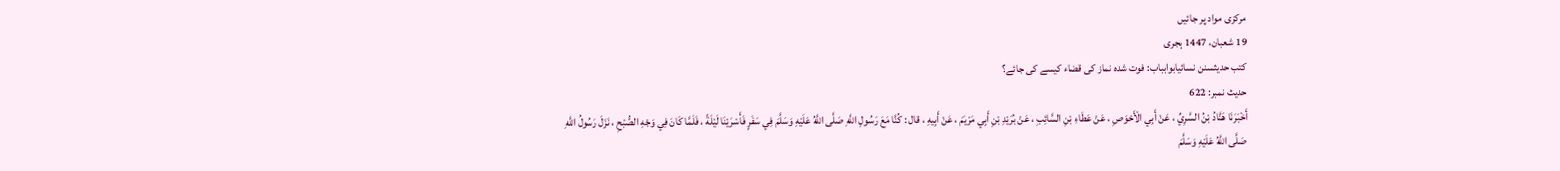مرکزی مواد پر جائیں
19 شعبان، 1447 ہجری
کتب حدیثسنن نسائيابوابباب: فوت شدہ نماز کی قضاء کیسے کی جائے؟
حدیث نمبر: 622
أَخْبَرَنَا هَنَّادُ بْنُ السَّرِيِّ ، عَنْ أَبِي الْأَحْوَصِ ، عَنْ عَطَاءِ بْنِ السَّائِبِ ، عَنْ بُرَيْدِ بْنِ أَبِي مَرْيَمَ ، عَنْ أَبِيهِ ، قال : كُنَّا مَعَ رَسُولِ اللَّهِ صَلَّى اللَّهُ عَلَيْهِ وَسَلَّمَ فِي سَفَرٍ فَأَسْرَيْنَا لَيْلَةً ، فَلَمَّا كَانَ فِي وَجْهِ الصُّبْحِ ، نَزَلَ رَسُولُ اللَّهِ صَلَّى اللَّهُ عَلَيْهِ وَسَلَّمَ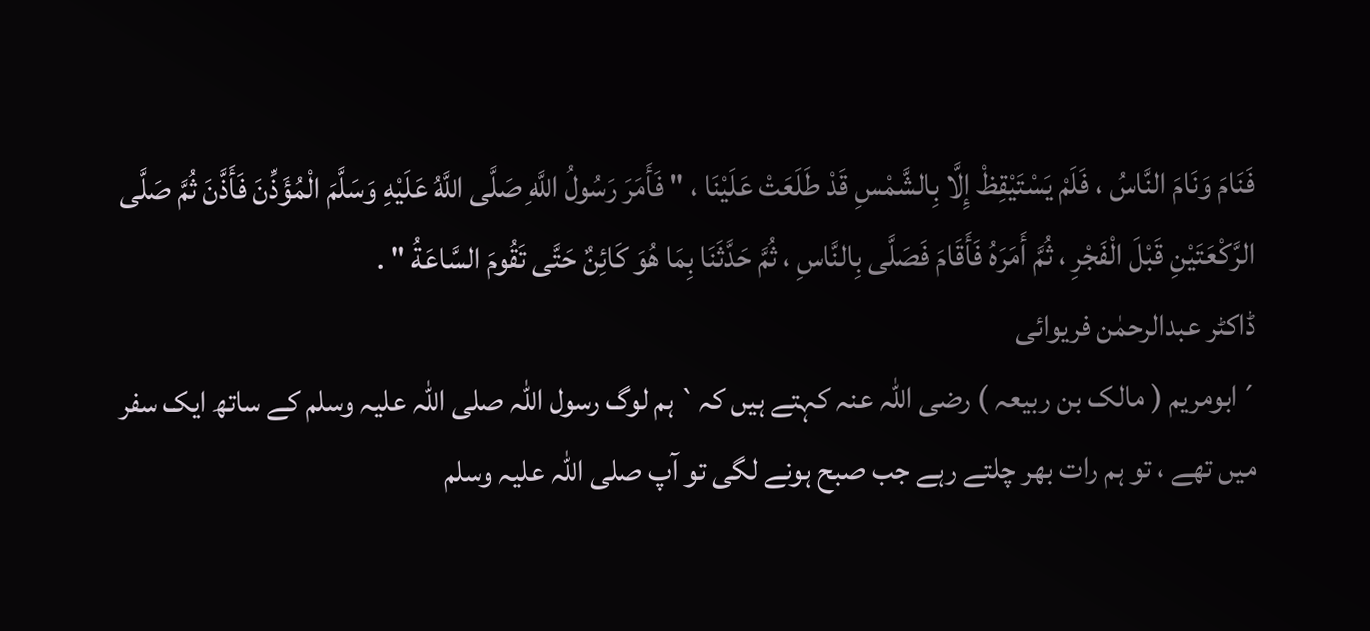فَنَامَ وَنَامَ النَّاسُ ، فَلَمْ يَسْتَيْقِظْ إِلَّا بِالشَّمْسِ قَدْ طَلَعَتْ عَلَيْنَا ، " فَأَمَرَ رَسُولُ اللَّهِ صَلَّى اللَّهُ عَلَيْهِ وَسَلَّمَ الْمُؤَذِّنَ فَأَذَّنَ ثُمَّ صَلَّى الرَّكْعَتَيْنِ قَبْلَ الْفَجْرِ ، ثُمَّ أَمَرَهُ فَأَقَامَ فَصَلَّى بِالنَّاسِ ، ثُمَّ حَدَّثَنَا بِمَا هُوَ كَائِنٌ حَتَّى تَقُومَ السَّاعَةُ " .
ڈاکٹر عبدالرحمٰن فریوائی
´ابومریم ( مالک بن ربیعہ ) رضی اللہ عنہ کہتے ہیں کہ` ہم لوگ رسول اللہ صلی اللہ علیہ وسلم کے ساتھ ایک سفر میں تھے ، تو ہم رات بھر چلتے رہے جب صبح ہونے لگی تو آپ صلی اللہ علیہ وسلم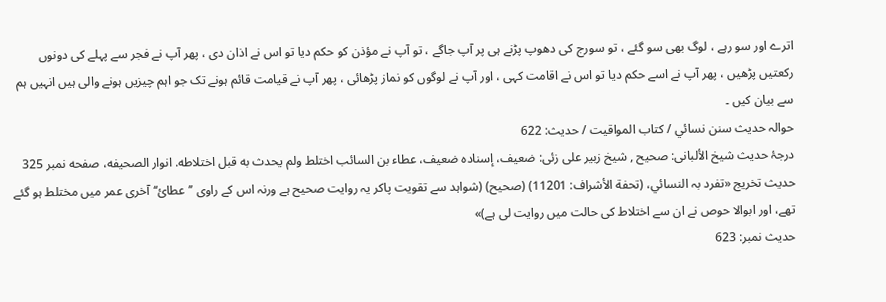اترے اور سو رہے ، لوگ بھی سو گئے ، تو سورج کی دھوپ پڑنے ہی پر آپ جاگے ، تو آپ نے مؤذن کو حکم دیا تو اس نے اذان دی ، پھر آپ نے فجر سے پہلے کی دونوں رکعتیں پڑھیں ، پھر آپ نے اسے حکم دیا تو اس نے اقامت کہی ، اور آپ نے لوگوں کو نماز پڑھائی ، پھر آپ نے قیامت قائم ہونے تک جو اہم چیزیں ہونے والی ہیں انہیں ہم سے بیان کیں ۔
حوالہ حدیث سنن نسائي / كتاب المواقيت / حدیث: 622
درجۂ حدیث شیخ الألبانی: صحيح , شیخ زبیر علی زئی: ضعيف، إسناده ضعيف، عطاء بن السائب اختلط ولم يحدث به قبل اختلاطه. انوار الصحيفه، صفحه نمبر 325
حدیث تخریج «تفرد بہ النسائي، (تحفة الأشراف: 11201) (صحیح) (شواہد سے تقویت پاکر یہ روایت صحیح ہے ورنہ اس کے راوی ’’عطائ‘‘ آخری عمر میں مختلط ہو گئے تھے، اور ابوالا حوص نے ان سے اختلاط کی حالت میں روایت لی ہے)»
حدیث نمبر: 623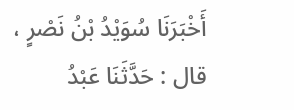أَخْبَرَنَا سُوَيْدُ بْنُ نَصْرٍ ، قال : حَدَّثَنَا عَبْدُ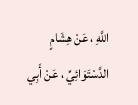اللَّهِ ، عَنْ هِشَامٍ الدَّسْتَوَائِيِّ ، عَنْ أَبِي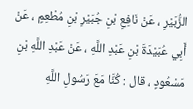الزُّبَيْرِ ، عَنْ نَافِعِ بْنِ جُبَيْرِ بْنِ مُطْعِمٍ ، عَنْ أَبِي عُبَيْدَةَ بْنِ عَبْدِ اللَّهِ ، عَنْ عَبْدِ اللَّهِ بْنِ مَسْعُودٍ ، قال : كُنَّا مَعَ رَسُولِ اللَّهِ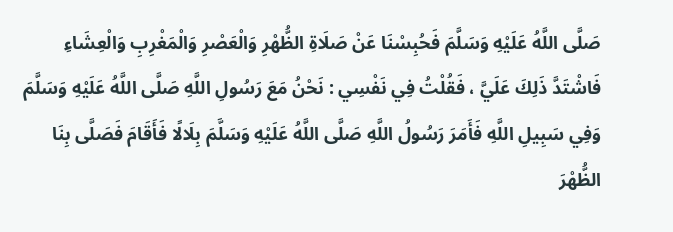صَلَّى اللَّهُ عَلَيْهِ وَسَلَّمَ فَحُبِسْنَا عَنْ صَلَاةِ الظُّهْرِ وَالْعَصْرِ وَالْمَغْرِبِ وَالْعِشَاءِ فَاشْتَدَّ ذَلِكَ عَلَيَّ ، فَقُلْتُ فِي نَفْسِي : نَحْنُ مَعَ رَسُولِ اللَّهِ صَلَّى اللَّهُ عَلَيْهِ وَسَلَّمَ وَفِي سَبِيلِ اللَّهِ فَأَمَرَ رَسُولُ اللَّهِ صَلَّى اللَّهُ عَلَيْهِ وَسَلَّمَ بِلَالًا فَأَقَامَ فَصَلَّى بِنَا الظُّهْرَ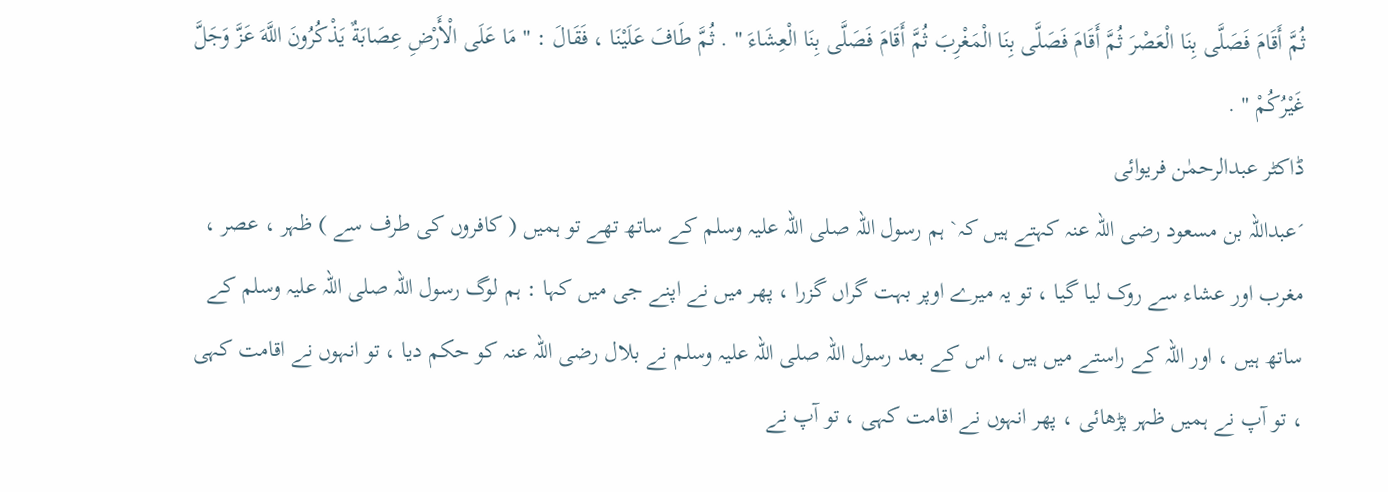ثُمَّ أَقَامَ فَصَلَّى بِنَا الْعَصْرَ ثُمَّ أَقَامَ فَصَلَّى بِنَا الْمَغْرِبَ ثُمَّ أَقَامَ فَصَلَّى بِنَا الْعِشَاءَ " . ثُمَّ طَافَ عَلَيْنَا ، فَقَالَ : " مَا عَلَى الْأَرْضِ عِصَابَةٌ يَذْكُرُونَ اللَّهَ عَزَّ وَجَلَّ غَيْرُكُمْ " .
ڈاکٹر عبدالرحمٰن فریوائی
´عبداللہ بن مسعود رضی اللہ عنہ کہتے ہیں کہ` ہم رسول اللہ صلی اللہ علیہ وسلم کے ساتھ تھے تو ہمیں ( کافروں کی طرف سے ) ظہر ، عصر ، مغرب اور عشاء سے روک لیا گیا ، تو یہ میرے اوپر بہت گراں گزرا ، پھر میں نے اپنے جی میں کہا : ہم لوگ رسول اللہ صلی اللہ علیہ وسلم کے ساتھ ہیں ، اور اللہ کے راستے میں ہیں ، اس کے بعد رسول اللہ صلی اللہ علیہ وسلم نے بلال رضی اللہ عنہ کو حکم دیا ، تو انہوں نے اقامت کہی ، تو آپ نے ہمیں ظہر پڑھائی ، پھر انہوں نے اقامت کہی ، تو آپ نے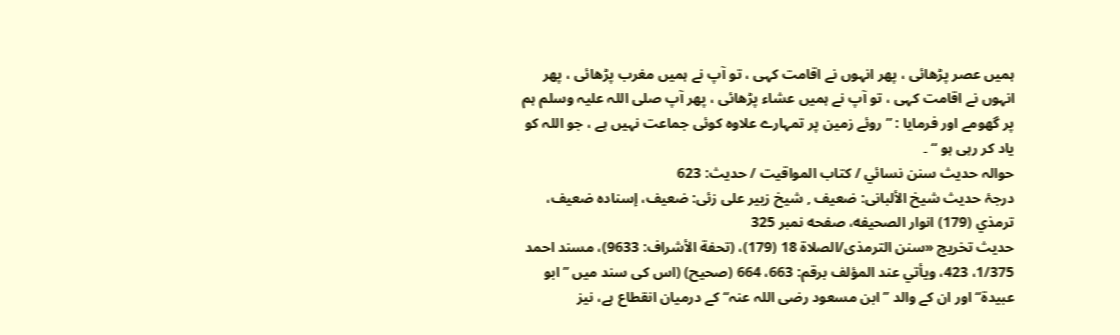ہمیں عصر پڑھائی ، پھر انہوں نے اقامت کہی ، تو آپ نے ہمیں مغرب پڑھائی ، پھر انہوں نے اقامت کہی ، تو آپ نے ہمیں عشاء پڑھائی ، پھر آپ صلی اللہ علیہ وسلم ہم پر گھومے اور فرمایا : ” روئے زمین پر تمہارے علاوہ کوئی جماعت نہیں ہے ، جو اللہ کو یاد کر رہی ہو “ ۔
حوالہ حدیث سنن نسائي / كتاب المواقيت / حدیث: 623
درجۂ حدیث شیخ الألبانی: ضعيف , شیخ زبیر علی زئی: ضعيف، إسناده ضعيف، ترمذي (179) انوار الصحيفه، صفحه نمبر 325
حدیث تخریج «سنن الترمذی/الصلاة 18 (179)، (تحفة الأشراف: 9633)، مسند احمد 1/375، 423، ویأتي عند المؤلف برقم: 663، 664 (صحیح) (اس کی سند میں ’’ابو عبیدة‘‘ اور ان کے والد ’’ابن مسعود رضی اللہ عنہ‘‘ کے درمیان انقطاع ہے، نیز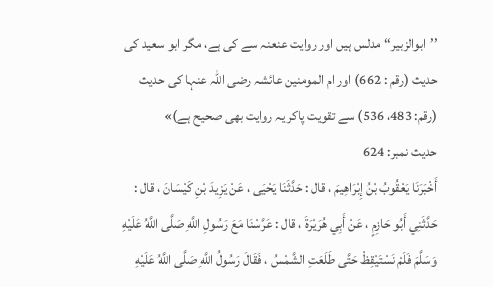’’ابوالزبیر‘‘ مدلس ہیں اور روایت عنعنہ سے کی ہے، مگر ابو سعید کی حدیث (رقم : 662) اور ام المومنین عائشہ رضی اللہ عنہا کی حدیث (رقم: 483، 536) سے تقویت پاکر یہ روایت بھی صحیح ہے)»
حدیث نمبر: 624
أَخْبَرَنَا يَعْقُوبُ بْنُ إِبْرَاهِيمَ ، قال : حَدَّثَنَا يَحْيَى ، عَنْ يَزِيدَ بْنِ كَيْسَانَ ، قال : حَدَّثَنِي أَبُو حَازِمٍ ، عَنْ أَبِي هُرَيْرَةَ ، قال : عَرَّسْنَا مَعَ رَسُولِ اللَّهِ صَلَّى اللَّهُ عَلَيْهِ وَسَلَّمَ فَلَمْ نَسْتَيْقِظْ حَتَّى طَلَعَتِ الشَّمْسُ ، فَقَالَ رَسُولُ اللَّهِ صَلَّى اللَّهُ عَلَيْهِ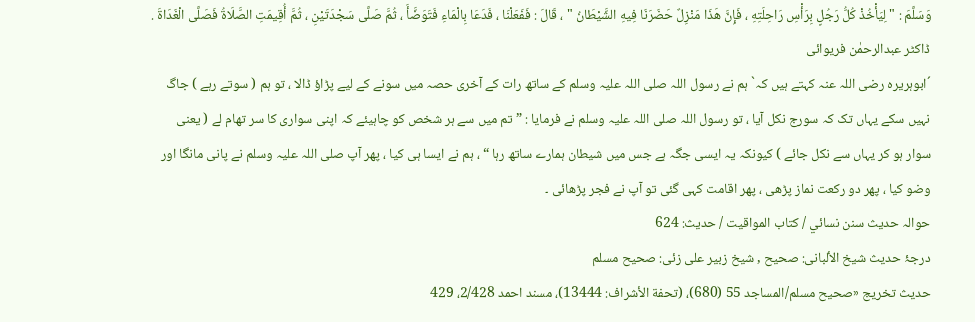وَسَلَّمَ : " لِيَأْخُذْ كُلُّ رَجُلٍ بِرَأْسِ رَاحِلَتِهِ ، فَإِنَّ هَذَا مَنْزِلٌ حَضَرَنَا فِيهِ الشَّيْطَانُ " ، قَالَ : فَفَعَلْنَا ، فَدَعَا بِالْمَاءِ فَتَوَضَّأَ ، ثُمَّ صَلَّى سَجْدَتَيْنِ ، ثُمَّ أُقِيمَتِ الصَّلَاةُ فَصَلَّى الْغَدَاةَ .
ڈاکٹر عبدالرحمٰن فریوائی
´ابوہریرہ رضی اللہ عنہ کہتے ہیں کہ` ہم نے رسول اللہ صلی اللہ علیہ وسلم کے ساتھ رات کے آخری حصہ میں سونے کے لیے پڑاؤ ڈالا ، تو ہم ( سوتے رہے ) جاگ نہیں سکے یہاں تک کہ سورج نکل آیا ، تو رسول اللہ صلی اللہ علیہ وسلم نے فرمایا : ” تم میں سے ہر شخص کو چاہیئے کہ اپنی سواری کا سر تھام لے ( یعنی سوار ہو کر یہاں سے نکل جائے ) کیونکہ یہ ایسی جگہ ہے جس میں شیطان ہمارے ساتھ رہا “ ، ہم نے ایسا ہی کیا ، پھر آپ صلی اللہ علیہ وسلم نے پانی مانگا اور وضو کیا ، پھر دو رکعت نماز پڑھی ، پھر اقامت کہی گئی تو آپ نے فجر پڑھائی ۔
حوالہ حدیث سنن نسائي / كتاب المواقيت / حدیث: 624
درجۂ حدیث شیخ الألبانی: صحيح , شیخ زبیر علی زئی: صحيح مسلم
حدیث تخریج «صحیح مسلم/المساجد 55 (680)، (تحفة الأشراف: 13444)، مسند احمد 2/428، 429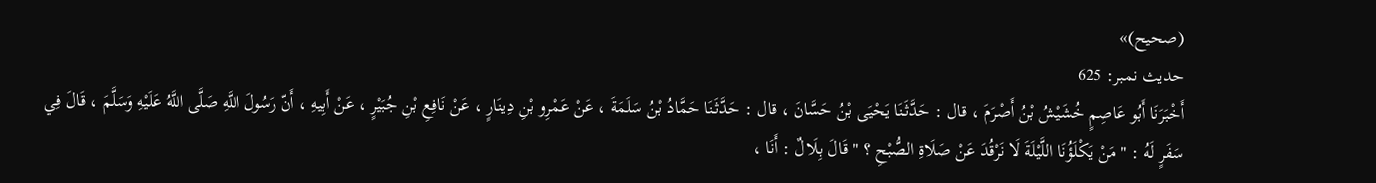(صحیح)»
حدیث نمبر: 625
أَخْبَرَنَا أَبُو عَاصِمٍ خُشَيْشُ بْنُ أَصْرَمَ ، قال : حَدَّثَنَا يَحْيَى بْنُ حَسَّانَ ، قال : حَدَّثَنَا حَمَّادُ بْنُ سَلَمَةَ ، عَنْ عَمْرِو بْنِ دِينَارٍ ، عَنْ نَافِعِ بْنِ جُبَيْرٍ ، عَنْ أَبِيهِ ، أَنّ رَسُولَ اللَّهِ صَلَّى اللَّهُ عَلَيْهِ وَسَلَّمَ ، قَالَ فِي سَفَرٍ لَهُ : " مَنْ يَكْلَؤُنَا اللَّيْلَةَ لَا نَرْقُدَ عَنْ صَلَاةِ الصُّبْحِ ؟ " قَالَ بِلَالٌ : أَنَا ،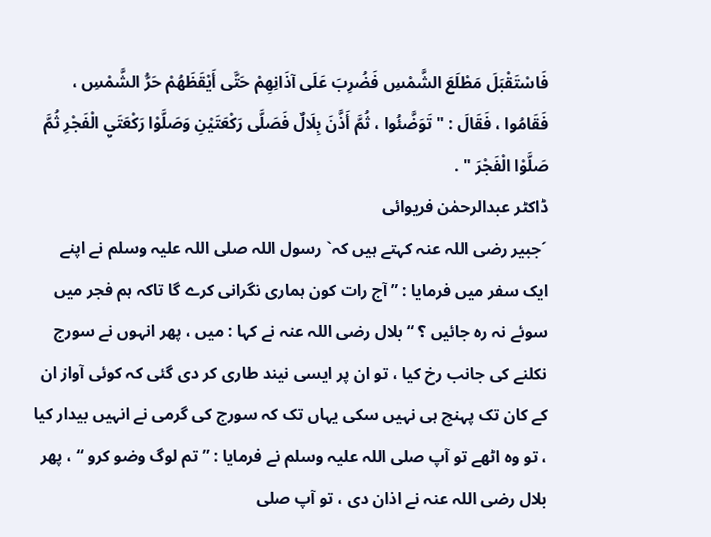فَاسْتَقْبَلَ مَطْلَعَ الشَّمْسِ فَضُرِبَ عَلَى آذَانِهِمْ حَتَّى أَيْقَظَهُمْ حَرُّ الشَّمْسِ ، فَقَامُوا ، فَقَالَ : " تَوَضَّئُوا ، ثُمَّ أَذَّنَ بِلَالٌ فَصَلَّى رَكْعَتَيْنِ وَصَلَّوْا رَكْعَتَيِ الْفَجْرِ ثُمَّ صَلَّوْا الْفَجْرَ " .
ڈاکٹر عبدالرحمٰن فریوائی
´جبیر رضی اللہ عنہ کہتے ہیں کہ` رسول اللہ صلی اللہ علیہ وسلم نے اپنے ایک سفر میں فرمایا : ” آج رات کون ہماری نگرانی کرے گا تاکہ ہم فجر میں سوئے نہ رہ جائیں ؟ “ بلال رضی اللہ عنہ نے کہا : میں ، پھر انہوں نے سورج نکلنے کی جانب رخ کیا ، تو ان پر ایسی نیند طاری کر دی گئی کہ کوئی آواز ان کے کان تک پہنچ ہی نہیں سکی یہاں تک کہ سورج کی گرمی نے انہیں بیدار کیا ، تو وہ اٹھے تو آپ صلی اللہ علیہ وسلم نے فرمایا : ” تم لوگ وضو کرو “ ، پھر بلال رضی اللہ عنہ نے اذان دی ، تو آپ صلی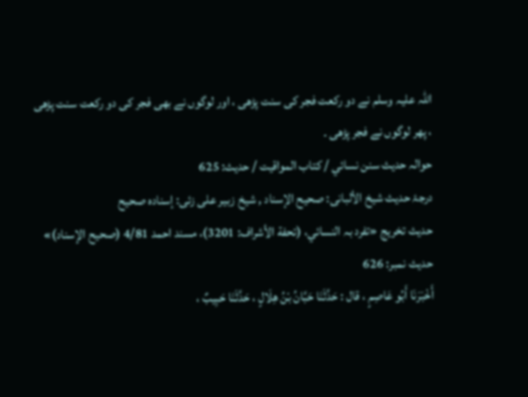اللہ علیہ وسلم نے دو رکعت فجر کی سنت پڑھی ، اور لوگوں نے بھی فجر کی دو رکعت سنت پڑھی ، پھر لوگوں نے فجر پڑھی ۔
حوالہ حدیث سنن نسائي / كتاب المواقيت / حدیث: 625
درجۂ حدیث شیخ الألبانی: صحيح الإسناد , شیخ زبیر علی زئی: إسناده صحيح
حدیث تخریج «تفرد بہ النسائي، (تحفة الأشراف: 3201)، مسند احمد 4/81 (صحیح الإسناد)»
حدیث نمبر: 626
أَخْبَرَنَا أَبُو عَاصِمٍ ، قال : حَدَّثَنَا حَبَّانُ بْنُ هِلَالٍ ، حَدَّثَنَا حَبِيبٌ ،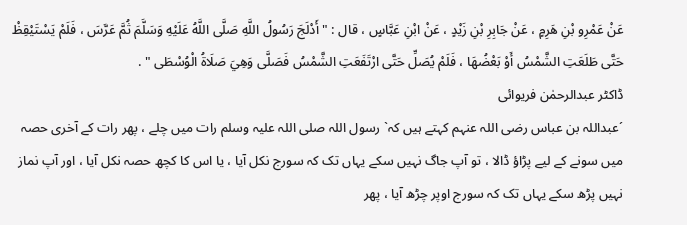عَنْ عَمْرِو بْنِ هَرِمٍ ، عَنْ جَابِرِ بْنِ زَيْدٍ ، عَنْ ابْنِ عَبَّاسٍ ، قال : " أَدْلَجَ رَسُولُ اللَّهِ صَلَّى اللَّهُ عَلَيْهِ وَسَلَّمَ ثُمَّ عَرَّسَ ، فَلَمْ يَسْتَيْقِظْ حَتَّى طَلَعَتِ الشَّمْسُ أَوْ بَعْضُهَا ، فَلَمْ يُصَلِّ حَتَّى ارْتَفَعَتِ الشَّمْسُ فَصَلَّى وَهِيَ صَلَاةُ الْوُسْطَى " .
ڈاکٹر عبدالرحمٰن فریوائی
´عبداللہ بن عباس رضی اللہ عنہم کہتے ہیں کہ` رسول اللہ صلی اللہ علیہ وسلم رات میں چلے ، پھر رات کے آخری حصہ میں سونے کے لیے پڑاؤ ڈالا ، تو آپ جاگ نہیں سکے یہاں تک کہ سورج نکل آیا ، یا اس کا کچھ حصہ نکل آیا ، اور آپ نماز نہیں پڑھ سکے یہاں تک کہ سورج اوپر چڑھ آیا ، پھر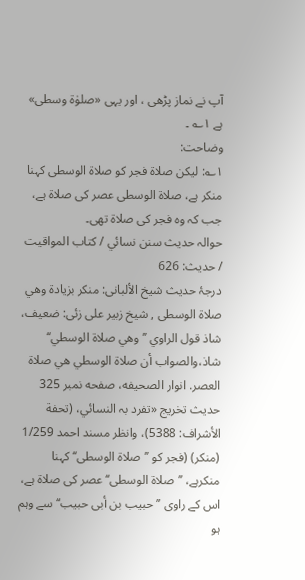آپ نے نماز پڑھی ، اور یہی «صلوٰۃ وسطی» ہے ۱؎ ۔
وضاحت:
۱؎: لیکن صلاۃ فجر کو صلاۃ الوسطی کہنا منکر ہے، صلاۃ الوسطی عصر کی صلاۃ ہے، جب کہ وہ فجر کی صلاۃ تھی۔
حوالہ حدیث سنن نسائي / كتاب المواقيت / حدیث: 626
درجۂ حدیث شیخ الألبانی: منكر بزيادة وهي صلاة الوسطى , شیخ زبیر علی زئی: ضعيف، شاذ قول الراوي ’’وهي صلاة الوسطي‘‘ شاذ،والصواب أن صلاة الوسطي هي صلاة العصر. انوار الصحيفه، صفحه نمبر 325
حدیث تخریج «تفرد بہ النسائي، (تحفة الأشراف: 5388)، وانظر مسند احمد 1/259 (منکر) (فجر کو ’’صلاة الوسطی‘‘ کہنا منکرہے، ’’صلاة الوسطی‘‘ عصر کی صلاة ہے، اس کے راوی ’’ حبیب بن أبی حبیب‘‘ سے وہم ہو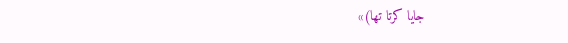جایا کرتا تھا)»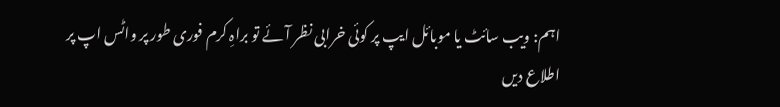اہم: ویب سائٹ یا موبائل ایپ پر کوئی خرابی نظر آئے تو براہِ کرم فوری طور پر واٹس اپ پر اطلاع دیں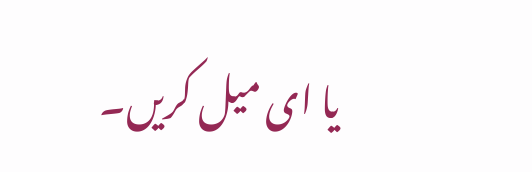یا ای میل کریں۔